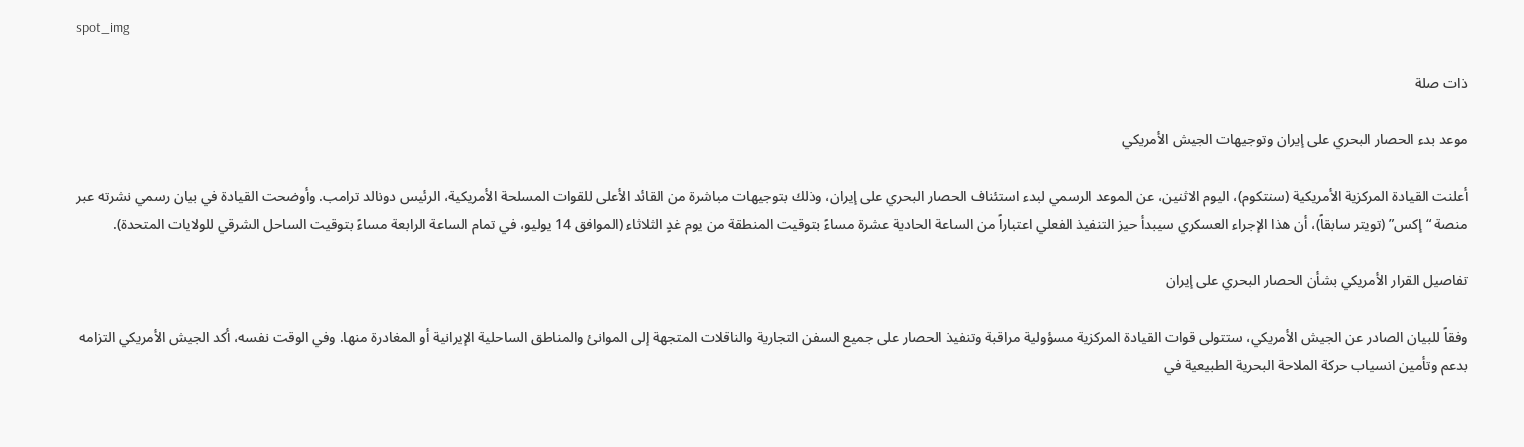spot_img

ذات صلة

موعد بدء الحصار البحري على إيران وتوجيهات الجيش الأمريكي

أعلنت القيادة المركزية الأمريكية (سنتكوم)، اليوم الاثنين، عن الموعد الرسمي لبدء استئناف الحصار البحري على إيران، وذلك بتوجيهات مباشرة من القائد الأعلى للقوات المسلحة الأمريكية، الرئيس دونالد ترامب. وأوضحت القيادة في بيان رسمي نشرته عبر منصة “إكس” (تويتر سابقاً)، أن هذا الإجراء العسكري سيبدأ حيز التنفيذ الفعلي اعتباراً من الساعة الحادية عشرة مساءً بتوقيت المنطقة من يوم غدٍ الثلاثاء (الموافق 14 يوليو، في تمام الساعة الرابعة مساءً بتوقيت الساحل الشرقي للولايات المتحدة).

تفاصيل القرار الأمريكي بشأن الحصار البحري على إيران

وفقاً للبيان الصادر عن الجيش الأمريكي، ستتولى قوات القيادة المركزية مسؤولية مراقبة وتنفيذ الحصار على جميع السفن التجارية والناقلات المتجهة إلى الموانئ والمناطق الساحلية الإيرانية أو المغادرة منها. وفي الوقت نفسه، أكد الجيش الأمريكي التزامه بدعم وتأمين انسياب حركة الملاحة البحرية الطبيعية في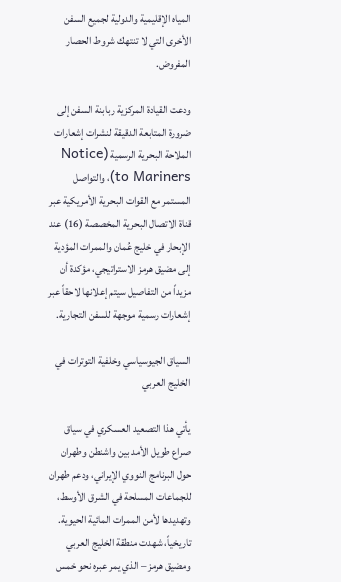المياه الإقليمية والدولية لجميع السفن الأخرى التي لا تنتهك شروط الحصار المفروض.

ودعت القيادة المركزية ربابنة السفن إلى ضرورة المتابعة الدقيقة لنشرات إشعارات الملاحة البحرية الرسمية (Notice to Mariners)، والتواصل المستمر مع القوات البحرية الأمريكية عبر قناة الاتصال البحرية المخصصة (16) عند الإبحار في خليج عُمان والممرات المؤدية إلى مضيق هرمز الاستراتيجي، مؤكدة أن مزيداً من التفاصيل سيتم إعلانها لاحقاً عبر إشعارات رسمية موجهة للسفن التجارية.

السياق الجيوسياسي وخلفية التوترات في الخليج العربي

يأتي هذا التصعيد العسكري في سياق صراع طويل الأمد بين واشنطن وطهران حول البرنامج النووي الإيراني، ودعم طهران للجماعات المسلحة في الشرق الأوسط، وتهديدها لأمن الممرات المائية الحيوية. تاريخياً، شهدت منطقة الخليج العربي ومضيق هرمز – الذي يمر عبره نحو خمس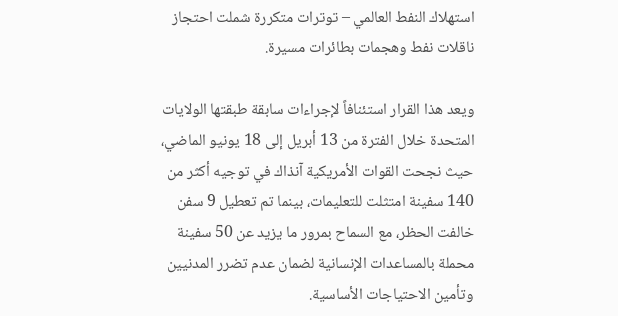استهلاك النفط العالمي – توترات متكررة شملت احتجاز ناقلات نفط وهجمات بطائرات مسيرة.

ويعد هذا القرار استئنافاً لإجراءات سابقة طبقتها الولايات المتحدة خلال الفترة من 13 أبريل إلى 18 يونيو الماضي، حيث نجحت القوات الأمريكية آنذاك في توجيه أكثر من 140 سفينة امتثلت للتعليمات، بينما تم تعطيل 9 سفن خالفت الحظر، مع السماح بمرور ما يزيد عن 50 سفينة محملة بالمساعدات الإنسانية لضمان عدم تضرر المدنيين وتأمين الاحتياجات الأساسية.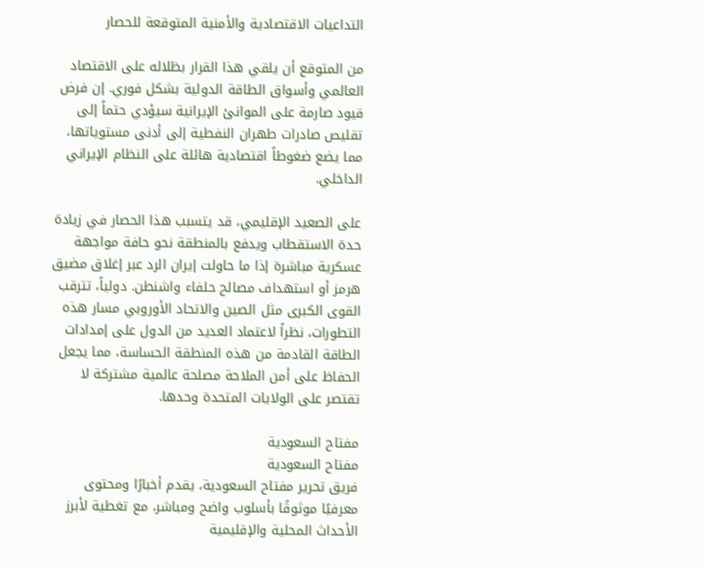التداعيات الاقتصادية والأمنية المتوقعة للحصار

من المتوقع أن يلقي هذا القرار بظلاله على الاقتصاد العالمي وأسواق الطاقة الدولية بشكل فوري. إن فرض قيود صارمة على الموانئ الإيرانية سيؤدي حتماً إلى تقليص صادرات طهران النفطية إلى أدنى مستوياتها، مما يضع ضغوطاً اقتصادية هائلة على النظام الإيراني الداخلي.

على الصعيد الإقليمي، قد يتسبب هذا الحصار في زيادة حدة الاستقطاب ويدفع بالمنطقة نحو حافة مواجهة عسكرية مباشرة إذا ما حاولت إيران الرد عبر إغلاق مضيق هرمز أو استهداف مصالح حلفاء واشنطن. دولياً، تترقب القوى الكبرى مثل الصين والاتحاد الأوروبي مسار هذه التطورات، نظراً لاعتماد العديد من الدول على إمدادات الطاقة القادمة من هذه المنطقة الحساسة، مما يجعل الحفاظ على أمن الملاحة مصلحة عالمية مشتركة لا تقتصر على الولايات المتحدة وحدها.

مفتاح السعودية
مفتاح السعودية
فريق تحرير مفتاح السعودية، يقدم أخبارًا ومحتوى معرفيًا موثوقًا بأسلوب واضح ومباشر، مع تغطية لأبرز الأحداث المحلية والإقليمية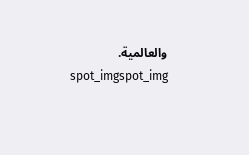والعالمية.
spot_imgspot_img